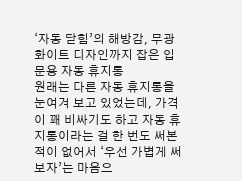‘자동 닫힘’의 해방감, 무광 화이트 디자인까지 잡은 입문용 자동 휴지통
원래는 다른 자동 휴지통을 눈여겨 보고 있었는데, 가격이 꽤 비싸기도 하고 자동 휴지통이라는 걸 한 번도 써본적이 없어서 ‘우선 가볍게 써보자’는 마음으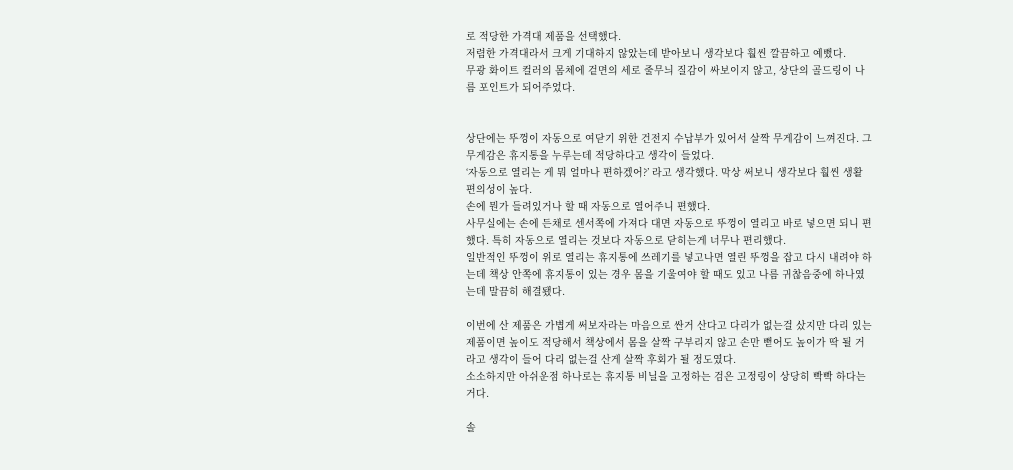로 적당한 가격대 제품을 선택했다.
저렴한 가격대라서 크게 기대하지 않았는데 받아보니 생각보다 훨씬 깔끔하고 예뻤다.
무광 화이트 컬러의 몸체에 겉면의 세로 줄무늬 질감이 싸보이지 않고, 상단의 골드링이 나름 포인트가 되어주었다.


상단에는 뚜껑이 자동으로 여닫기 위한 건전지 수납부가 있어서 살짝 무게감이 느껴진다. 그 무게감은 휴지통을 누루는데 적당하다고 생각이 들었다.
‘자동으로 열리는 게 뭐 얼마나 편하겠어?’ 라고 생각했다. 막상 써보니 생각보다 훨씬 생활 편의성이 높다.
손에 뭔가 들려있거나 할 때 자동으로 열어주니 편했다.
사무실에는 손에 든채로 센서쪽에 가져다 대면 자동으로 뚜껑이 열리고 바로 넣으면 되니 편했다. 특히 자동으로 열리는 것보다 자동으로 닫히는게 너무나 편리했다.
일반적인 뚜껑이 위로 열리는 휴지통에 쓰레기를 넣고나면 열린 뚜껑을 잡고 다시 내려야 하는데 책상 안쪽에 휴지통이 있는 경우 몸을 기울여야 할 때도 있고 나름 귀찮음중에 하나였는데 말끔히 해결됐다.

이번에 산 제품은 가볍게 써보자라는 마음으로 싼거 산다고 다리가 없는걸 샀지만 다리 있는 제품이면 높이도 적당해서 책상에서 몸을 살짝 구부리지 않고 손만 뻗어도 높이가 딱 될 거라고 생각이 들어 다리 없는걸 산게 살짝 후회가 될 정도였다.
소소하지만 아쉬운점 하나로는 휴지통 비닐을 고정하는 검은 고정링이 상당히 빡빡 하다는거다.

솔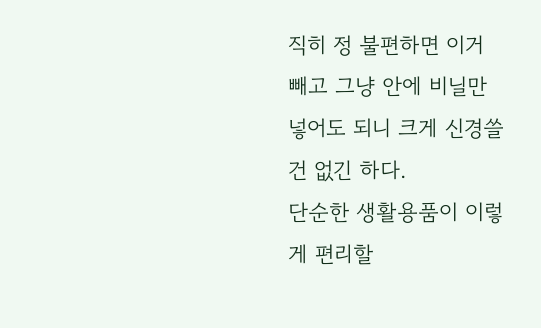직히 정 불편하면 이거 빼고 그냥 안에 비닐만 넣어도 되니 크게 신경쓸건 없긴 하다.
단순한 생활용품이 이렇게 편리할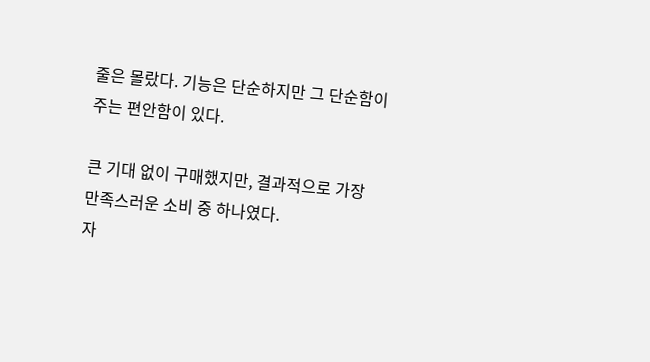줄은 몰랐다. 기능은 단순하지만 그 단순함이 주는 편안함이 있다.

큰 기대 없이 구매했지만, 결과적으로 가장 만족스러운 소비 중 하나였다.
자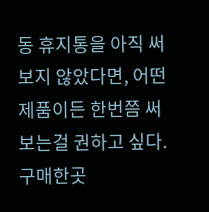동 휴지통을 아직 써보지 않았다면, 어떤 제품이든 한번쯤 써보는걸 권하고 싶다.
구매한곳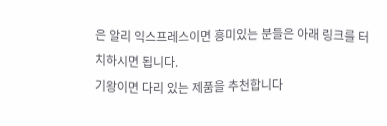은 알리 익스프레스이면 흥미있는 분들은 아래 링크를 터치하시면 됩니다.
기왕이면 다리 있는 제품을 추천합니다